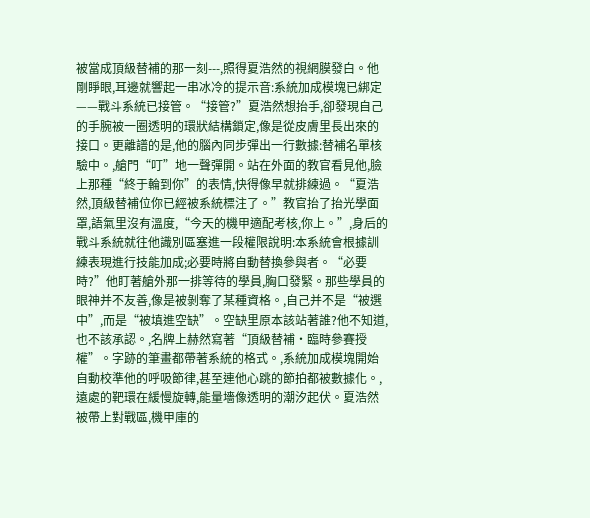被當成頂級替補的那一刻---,照得夏浩然的視網膜發白。他剛睜眼,耳邊就響起一串冰冷的提示音:系統加成模塊已綁定——戰斗系統已接管。“接管?”夏浩然想抬手,卻發現自己的手腕被一圈透明的環狀結構鎖定,像是從皮膚里長出來的接口。更離譜的是,他的腦內同步彈出一行數據:替補名單核驗中。,艙門“叮”地一聲彈開。站在外面的教官看見他,臉上那種“終于輪到你”的表情,快得像早就排練過。“夏浩然,頂級替補位你已經被系統標注了。”教官抬了抬光學面罩,語氣里沒有溫度,“今天的機甲適配考核,你上。”,身后的戰斗系統就往他識別區塞進一段權限說明:本系統會根據訓練表現進行技能加成;必要時將自動替換參與者。“必要時?”他盯著艙外那一排等待的學員,胸口發緊。那些學員的眼神并不友善,像是被剝奪了某種資格。,自己并不是“被選中”,而是“被填進空缺”。空缺里原本該站著誰?他不知道,也不該承認。,名牌上赫然寫著“頂級替補·臨時參賽授權”。字跡的筆畫都帶著系統的格式。,系統加成模塊開始自動校準他的呼吸節律,甚至連他心跳的節拍都被數據化。,遠處的靶環在緩慢旋轉,能量墻像透明的潮汐起伏。夏浩然被帶上對戰區,機甲庫的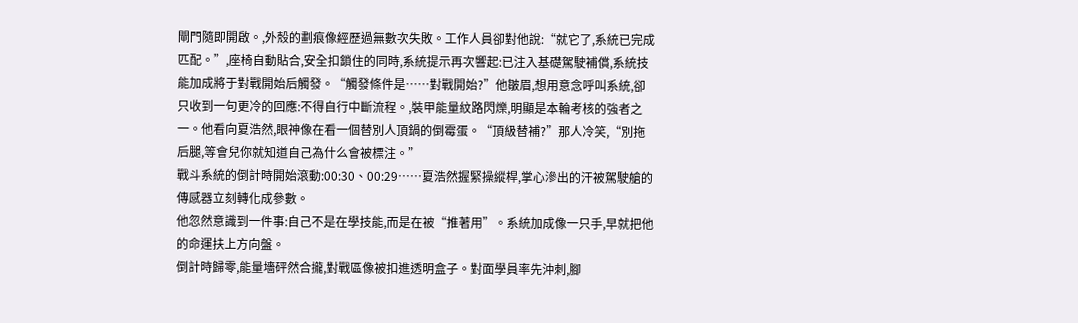閘門隨即開啟。,外殼的劃痕像經歷過無數次失敗。工作人員卻對他說:“就它了,系統已完成匹配。”,座椅自動貼合,安全扣鎖住的同時,系統提示再次響起:已注入基礎駕駛補償,系統技能加成將于對戰開始后觸發。“觸發條件是……對戰開始?”他皺眉,想用意念呼叫系統,卻只收到一句更冷的回應:不得自行中斷流程。,裝甲能量紋路閃爍,明顯是本輪考核的強者之一。他看向夏浩然,眼神像在看一個替別人頂鍋的倒霉蛋。“頂級替補?”那人冷笑,“別拖后腿,等會兒你就知道自己為什么會被標注。”
戰斗系統的倒計時開始滾動:00:30、00:29……夏浩然握緊操縱桿,掌心滲出的汗被駕駛艙的傳感器立刻轉化成參數。
他忽然意識到一件事:自己不是在學技能,而是在被“推著用”。系統加成像一只手,早就把他的命運扶上方向盤。
倒計時歸零,能量墻砰然合攏,對戰區像被扣進透明盒子。對面學員率先沖刺,腳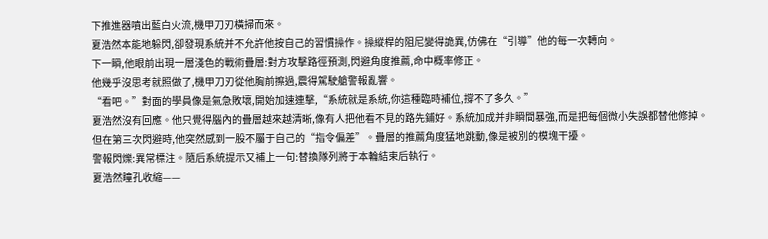下推進器噴出藍白火流,機甲刀刃橫掃而來。
夏浩然本能地躲閃,卻發現系統并不允許他按自己的習慣操作。操縱桿的阻尼變得詭異,仿佛在“引導”他的每一次轉向。
下一瞬,他眼前出現一層淺色的戰術疊層:對方攻擊路徑預測,閃避角度推薦,命中概率修正。
他幾乎沒思考就照做了,機甲刀刃從他胸前擦過,震得駕駛艙警報亂響。
“看吧。”對面的學員像是氣急敗壞,開始加速連擊,“系統就是系統,你這種臨時補位,撐不了多久。”
夏浩然沒有回應。他只覺得腦內的疊層越來越清晰,像有人把他看不見的路先鋪好。系統加成并非瞬間暴強,而是把每個微小失誤都替他修掉。
但在第三次閃避時,他突然感到一股不屬于自己的“指令偏差”。疊層的推薦角度猛地跳動,像是被別的模塊干擾。
警報閃爍:異常標注。隨后系統提示又補上一句:替換隊列將于本輪結束后執行。
夏浩然瞳孔收縮——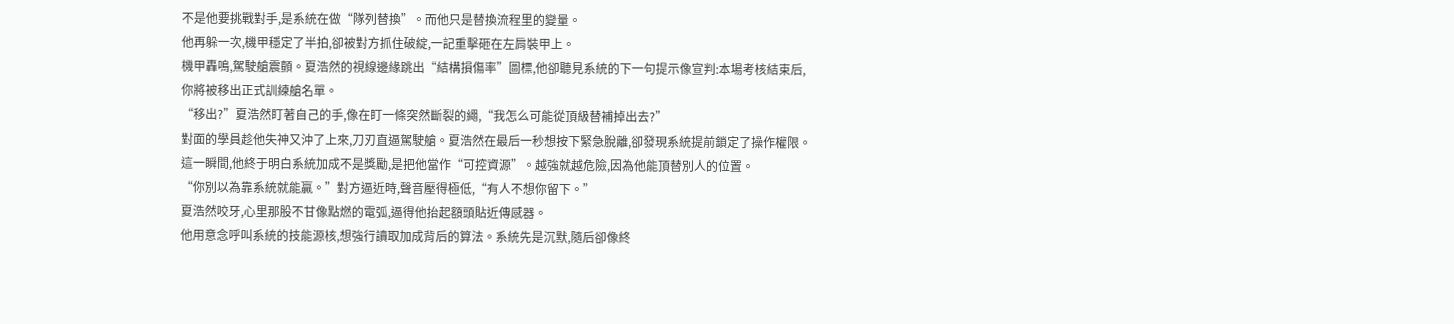不是他要挑戰對手,是系統在做“隊列替換”。而他只是替換流程里的變量。
他再躲一次,機甲穩定了半拍,卻被對方抓住破綻,一記重擊砸在左肩裝甲上。
機甲轟鳴,駕駛艙震顫。夏浩然的視線邊緣跳出“結構損傷率”圖標,他卻聽見系統的下一句提示像宣判:本場考核結束后,你將被移出正式訓練艙名單。
“移出?”夏浩然盯著自己的手,像在盯一條突然斷裂的繩,“我怎么可能從頂級替補掉出去?”
對面的學員趁他失神又沖了上來,刀刃直逼駕駛艙。夏浩然在最后一秒想按下緊急脫離,卻發現系統提前鎖定了操作權限。
這一瞬間,他終于明白系統加成不是獎勵,是把他當作“可控資源”。越強就越危險,因為他能頂替別人的位置。
“你別以為靠系統就能贏。”對方逼近時,聲音壓得極低,“有人不想你留下。”
夏浩然咬牙,心里那股不甘像點燃的電弧,逼得他抬起額頭貼近傳感器。
他用意念呼叫系統的技能源核,想強行讀取加成背后的算法。系統先是沉默,隨后卻像終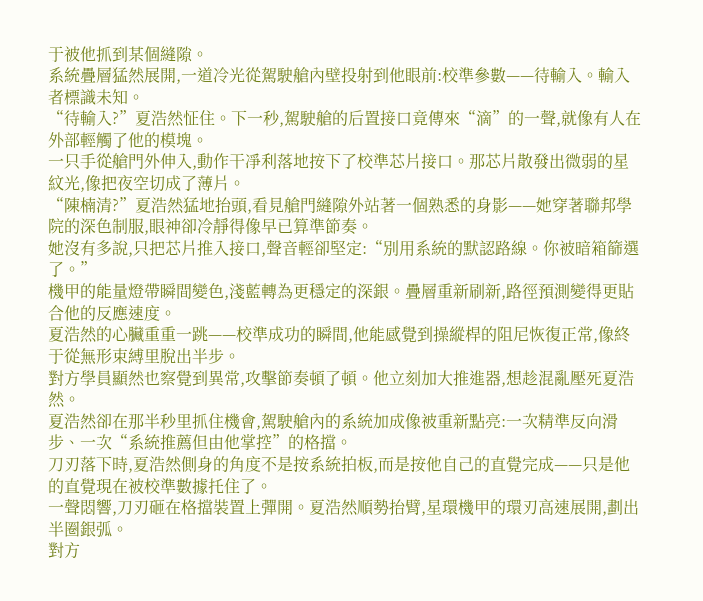于被他抓到某個縫隙。
系統疊層猛然展開,一道冷光從駕駛艙內壁投射到他眼前:校準參數——待輸入。輸入者標識未知。
“待輸入?”夏浩然怔住。下一秒,駕駛艙的后置接口竟傳來“滴”的一聲,就像有人在外部輕觸了他的模塊。
一只手從艙門外伸入,動作干凈利落地按下了校準芯片接口。那芯片散發出微弱的星紋光,像把夜空切成了薄片。
“陳楠清?”夏浩然猛地抬頭,看見艙門縫隙外站著一個熟悉的身影——她穿著聯邦學院的深色制服,眼神卻冷靜得像早已算準節奏。
她沒有多說,只把芯片推入接口,聲音輕卻堅定:“別用系統的默認路線。你被暗箱篩選了。”
機甲的能量燈帶瞬間變色,淺藍轉為更穩定的深銀。疊層重新刷新,路徑預測變得更貼合他的反應速度。
夏浩然的心臟重重一跳——校準成功的瞬間,他能感覺到操縱桿的阻尼恢復正常,像終于從無形束縛里脫出半步。
對方學員顯然也察覺到異常,攻擊節奏頓了頓。他立刻加大推進器,想趁混亂壓死夏浩然。
夏浩然卻在那半秒里抓住機會,駕駛艙內的系統加成像被重新點亮:一次精準反向滑步、一次“系統推薦但由他掌控”的格擋。
刀刃落下時,夏浩然側身的角度不是按系統拍板,而是按他自己的直覺完成——只是他的直覺現在被校準數據托住了。
一聲悶響,刀刃砸在格擋裝置上彈開。夏浩然順勢抬臂,星環機甲的環刃高速展開,劃出半圈銀弧。
對方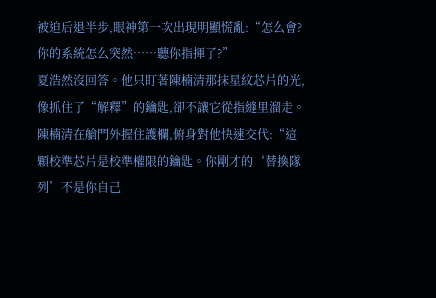被迫后退半步,眼神第一次出現明顯慌亂:“怎么會?你的系統怎么突然……聽你指揮了?”
夏浩然沒回答。他只盯著陳楠清那抹星紋芯片的光,像抓住了“解釋”的鑰匙,卻不讓它從指縫里溜走。
陳楠清在艙門外握住護欄,俯身對他快速交代:“這顆校準芯片是校準權限的鑰匙。你剛才的‘替換隊列’不是你自己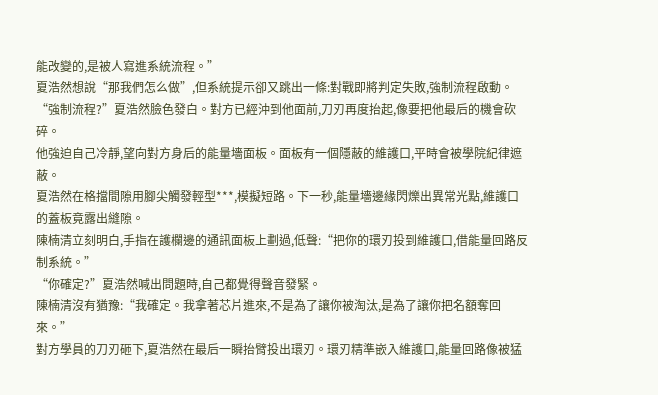能改變的,是被人寫進系統流程。”
夏浩然想說“那我們怎么做”,但系統提示卻又跳出一條:對戰即將判定失敗,強制流程啟動。
“強制流程?”夏浩然臉色發白。對方已經沖到他面前,刀刃再度抬起,像要把他最后的機會砍碎。
他強迫自己冷靜,望向對方身后的能量墻面板。面板有一個隱蔽的維護口,平時會被學院紀律遮蔽。
夏浩然在格擋間隙用腳尖觸發輕型***,模擬短路。下一秒,能量墻邊緣閃爍出異常光點,維護口的蓋板竟露出縫隙。
陳楠清立刻明白,手指在護欄邊的通訊面板上劃過,低聲:“把你的環刃投到維護口,借能量回路反制系統。”
“你確定?”夏浩然喊出問題時,自己都覺得聲音發緊。
陳楠清沒有猶豫:“我確定。我拿著芯片進來,不是為了讓你被淘汰,是為了讓你把名額奪回來。”
對方學員的刀刃砸下,夏浩然在最后一瞬抬臂投出環刃。環刃精準嵌入維護口,能量回路像被猛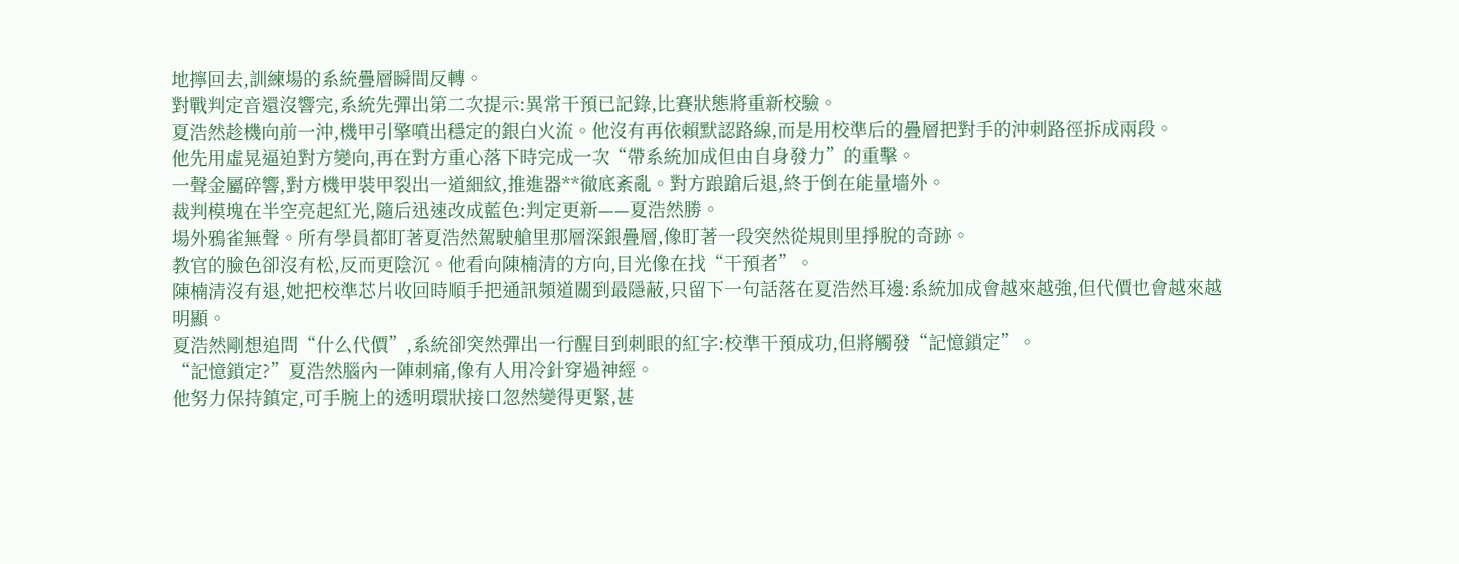地擰回去,訓練場的系統疊層瞬間反轉。
對戰判定音還沒響完,系統先彈出第二次提示:異常干預已記錄,比賽狀態將重新校驗。
夏浩然趁機向前一沖,機甲引擎噴出穩定的銀白火流。他沒有再依賴默認路線,而是用校準后的疊層把對手的沖刺路徑拆成兩段。
他先用虛晃逼迫對方變向,再在對方重心落下時完成一次“帶系統加成但由自身發力”的重擊。
一聲金屬碎響,對方機甲裝甲裂出一道細紋,推進器**徹底紊亂。對方踉蹌后退,終于倒在能量墻外。
裁判模塊在半空亮起紅光,隨后迅速改成藍色:判定更新——夏浩然勝。
場外鴉雀無聲。所有學員都盯著夏浩然駕駛艙里那層深銀疊層,像盯著一段突然從規則里掙脫的奇跡。
教官的臉色卻沒有松,反而更陰沉。他看向陳楠清的方向,目光像在找“干預者”。
陳楠清沒有退,她把校準芯片收回時順手把通訊頻道關到最隱蔽,只留下一句話落在夏浩然耳邊:系統加成會越來越強,但代價也會越來越明顯。
夏浩然剛想追問“什么代價”,系統卻突然彈出一行醒目到刺眼的紅字:校準干預成功,但將觸發“記憶鎖定”。
“記憶鎖定?”夏浩然腦內一陣刺痛,像有人用冷針穿過神經。
他努力保持鎮定,可手腕上的透明環狀接口忽然變得更緊,甚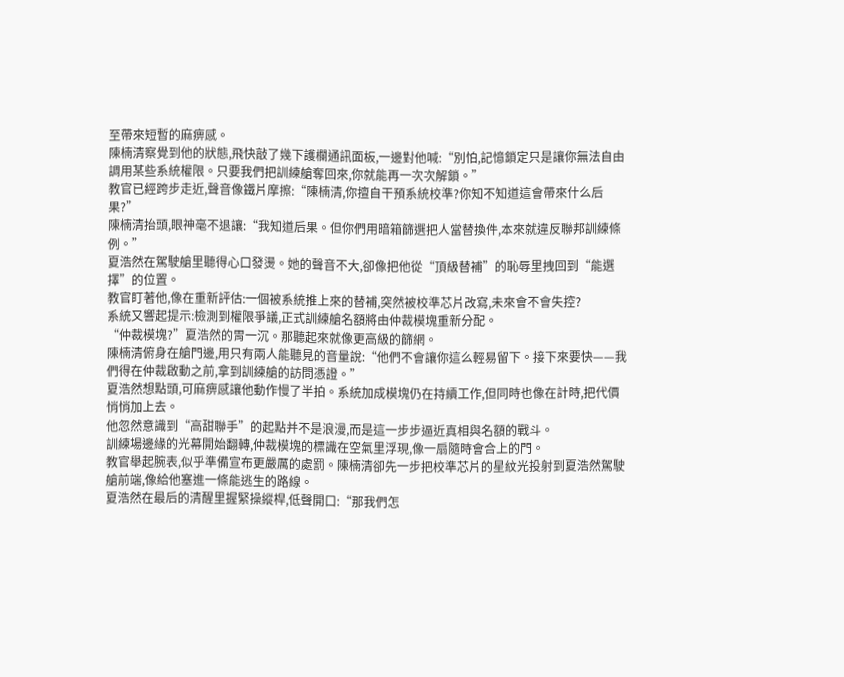至帶來短暫的麻痹感。
陳楠清察覺到他的狀態,飛快敲了幾下護欄通訊面板,一邊對他喊:“別怕,記憶鎖定只是讓你無法自由調用某些系統權限。只要我們把訓練艙奪回來,你就能再一次次解鎖。”
教官已經跨步走近,聲音像鐵片摩擦:“陳楠清,你擅自干預系統校準?你知不知道這會帶來什么后果?”
陳楠清抬頭,眼神毫不退讓:“我知道后果。但你們用暗箱篩選把人當替換件,本來就違反聯邦訓練條例。”
夏浩然在駕駛艙里聽得心口發燙。她的聲音不大,卻像把他從“頂級替補”的恥辱里拽回到“能選擇”的位置。
教官盯著他,像在重新評估:一個被系統推上來的替補,突然被校準芯片改寫,未來會不會失控?
系統又響起提示:檢測到權限爭議,正式訓練艙名額將由仲裁模塊重新分配。
“仲裁模塊?”夏浩然的胃一沉。那聽起來就像更高級的篩網。
陳楠清俯身在艙門邊,用只有兩人能聽見的音量說:“他們不會讓你這么輕易留下。接下來要快——我們得在仲裁啟動之前,拿到訓練艙的訪問憑證。”
夏浩然想點頭,可麻痹感讓他動作慢了半拍。系統加成模塊仍在持續工作,但同時也像在計時,把代價悄悄加上去。
他忽然意識到“高甜聯手”的起點并不是浪漫,而是這一步步逼近真相與名額的戰斗。
訓練場邊緣的光幕開始翻轉,仲裁模塊的標識在空氣里浮現,像一扇隨時會合上的門。
教官舉起腕表,似乎準備宣布更嚴厲的處罰。陳楠清卻先一步把校準芯片的星紋光投射到夏浩然駕駛艙前端,像給他塞進一條能逃生的路線。
夏浩然在最后的清醒里握緊操縱桿,低聲開口:“那我們怎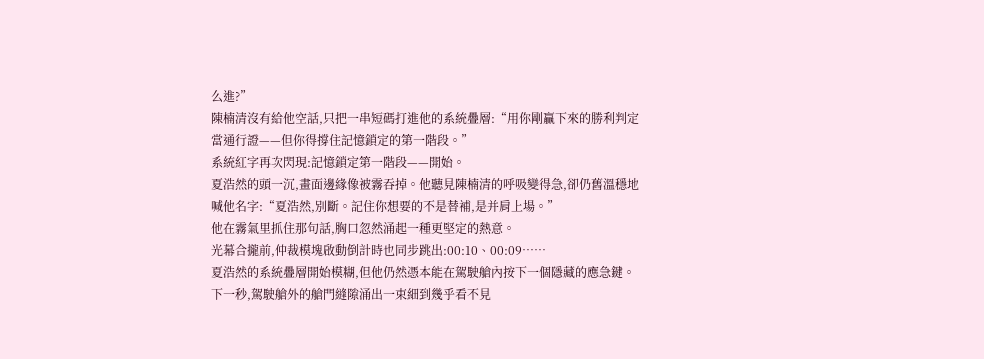么進?”
陳楠清沒有給他空話,只把一串短碼打進他的系統疊層:“用你剛贏下來的勝利判定當通行證——但你得撐住記憶鎖定的第一階段。”
系統紅字再次閃現:記憶鎖定第一階段——開始。
夏浩然的頭一沉,畫面邊緣像被霧吞掉。他聽見陳楠清的呼吸變得急,卻仍舊溫穩地喊他名字:“夏浩然,別斷。記住你想要的不是替補,是并肩上場。”
他在霧氣里抓住那句話,胸口忽然涌起一種更堅定的熱意。
光幕合攏前,仲裁模塊啟動倒計時也同步跳出:00:10、00:09……
夏浩然的系統疊層開始模糊,但他仍然憑本能在駕駛艙內按下一個隱藏的應急鍵。
下一秒,駕駛艙外的艙門縫隙涌出一束細到幾乎看不見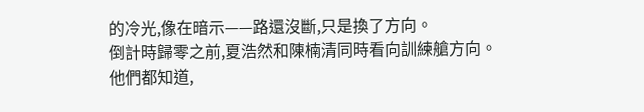的冷光,像在暗示——路還沒斷,只是換了方向。
倒計時歸零之前,夏浩然和陳楠清同時看向訓練艙方向。
他們都知道,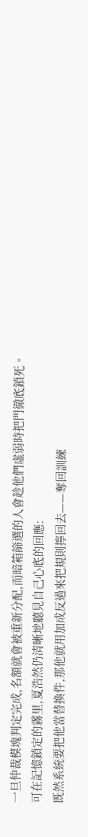一旦仲裁模塊判定完成,名額就會被重新分配,而暗箱篩選的人會趁他們虛弱時把門徹底鎖死。
可在記憶鎖定的霧里,夏浩然仍清晰地聽見自己心底的回應:
既然系統要把他當替換件,那他就用加成反過來把規則擰回去——奪回訓練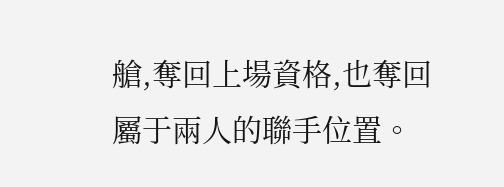艙,奪回上場資格,也奪回屬于兩人的聯手位置。